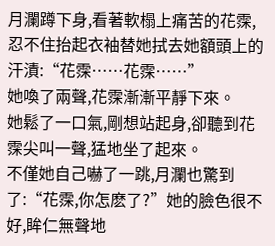月瀾蹲下身,看著軟榻上痛苦的花霂,忍不住抬起衣袖替她拭去她額頭上的汗漬:“花霂……花霂……”
她喚了兩聲,花霂漸漸平靜下來。
她鬆了一口氣,剛想站起身,卻聽到花霂尖叫一聲,猛地坐了起來。
不僅她自己嚇了一跳,月瀾也驚到了:“花霂,你怎麽了?”她的臉色很不好,眸仁無聲地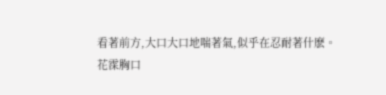看著前方,大口大口地喘著氣,似乎在忍耐著什麽。
花霂胸口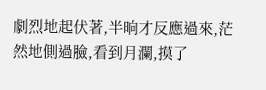劇烈地起伏著,半晌才反應過來,茫然地側過臉,看到月瀾,摸了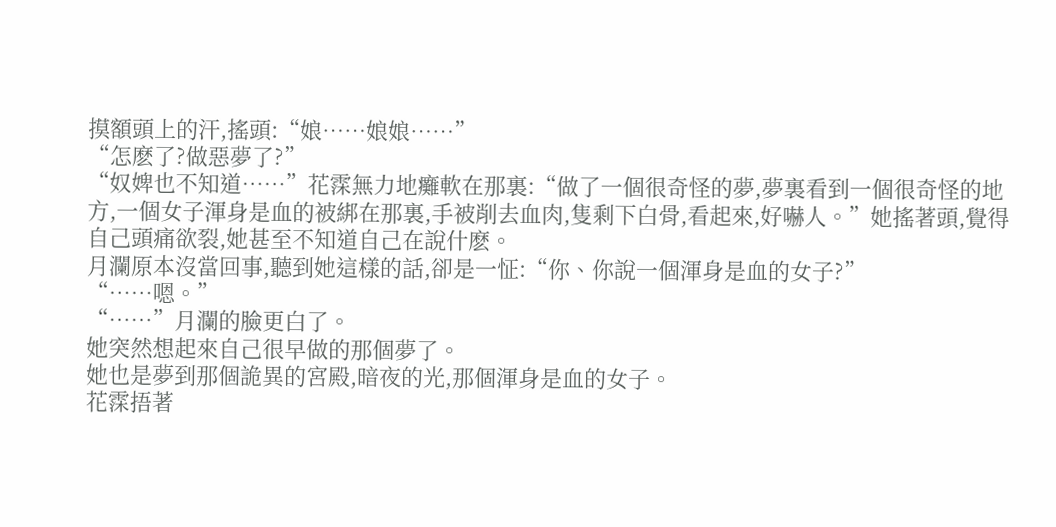摸額頭上的汗,搖頭:“娘……娘娘……”
“怎麽了?做惡夢了?”
“奴婢也不知道……”花霂無力地癱軟在那裏:“做了一個很奇怪的夢,夢裏看到一個很奇怪的地方,一個女子渾身是血的被綁在那裏,手被削去血肉,隻剩下白骨,看起來,好嚇人。”她搖著頭,覺得自己頭痛欲裂,她甚至不知道自己在說什麽。
月瀾原本沒當回事,聽到她這樣的話,卻是一怔:“你、你說一個渾身是血的女子?”
“……嗯。”
“……”月瀾的臉更白了。
她突然想起來自己很早做的那個夢了。
她也是夢到那個詭異的宮殿,暗夜的光,那個渾身是血的女子。
花霂捂著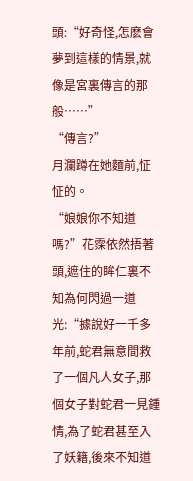頭:“好奇怪,怎麽會夢到這樣的情景,就像是宮裏傳言的那般……”
“傳言?”
月瀾蹲在她麵前,怔怔的。
“娘娘你不知道嗎?”花霂依然捂著頭,遮住的眸仁裏不知為何閃過一道光:“據說好一千多年前,蛇君無意間救了一個凡人女子,那個女子對蛇君一見鍾情,為了蛇君甚至入了妖籍,後來不知道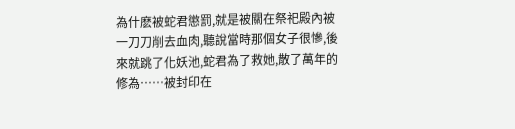為什麽被蛇君懲罰,就是被關在祭祀殿內被一刀刀削去血肉,聽說當時那個女子很慘,後來就跳了化妖池,蛇君為了救她,散了萬年的修為……被封印在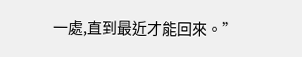一處,直到最近才能回來。”